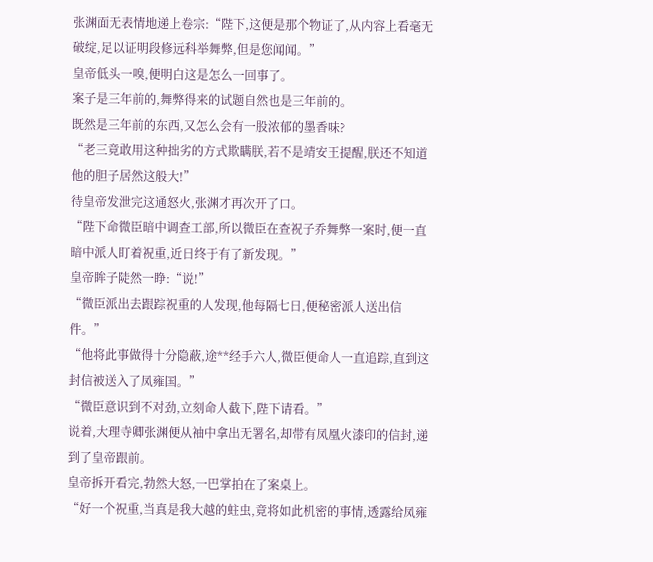张渊面无表情地递上卷宗:“陛下,这便是那个物证了,从内容上看毫无破绽,足以证明段修远科举舞弊,但是您闻闻。”
皇帝低头一嗅,便明白这是怎么一回事了。
案子是三年前的,舞弊得来的试题自然也是三年前的。
既然是三年前的东西,又怎么会有一股浓郁的墨香味?
“老三竟敢用这种拙劣的方式欺瞒朕,若不是靖安王提醒,朕还不知道他的胆子居然这般大!”
待皇帝发泄完这通怒火,张渊才再次开了口。
“陛下命微臣暗中调查工部,所以微臣在查祝子乔舞弊一案时,便一直暗中派人盯着祝重,近日终于有了新发现。”
皇帝眸子陡然一睁:“说!”
“微臣派出去跟踪祝重的人发现,他每隔七日,便秘密派人送出信件。”
“他将此事做得十分隐蔽,途**经手六人,微臣便命人一直追踪,直到这封信被送入了凤雍国。”
“微臣意识到不对劲,立刻命人截下,陛下请看。”
说着,大理寺卿张渊便从袖中拿出无署名,却带有凤凰火漆印的信封,递到了皇帝跟前。
皇帝拆开看完,勃然大怒,一巴掌拍在了案桌上。
“好一个祝重,当真是我大越的蛀虫,竟将如此机密的事情,透露给凤雍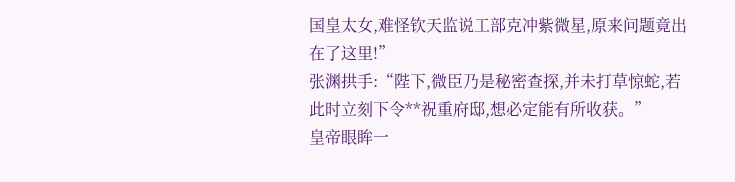国皇太女,难怪钦天监说工部克冲紫微星,原来问题竟出在了这里!”
张渊拱手:“陛下,微臣乃是秘密查探,并未打草惊蛇,若此时立刻下令**祝重府邸,想必定能有所收获。”
皇帝眼眸一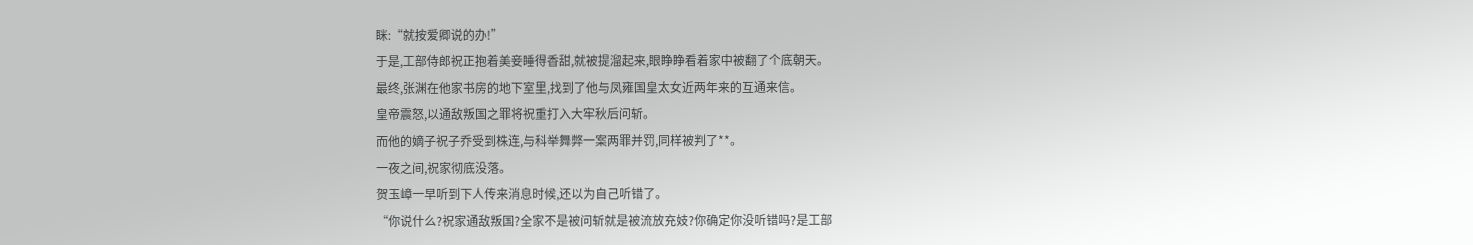眯:“就按爱卿说的办!”
于是,工部侍郎祝正抱着美妾睡得香甜,就被提溜起来,眼睁睁看着家中被翻了个底朝天。
最终,张渊在他家书房的地下室里,找到了他与凤雍国皇太女近两年来的互通来信。
皇帝震怒,以通敌叛国之罪将祝重打入大牢秋后问斩。
而他的嫡子祝子乔受到株连,与科举舞弊一案两罪并罚,同样被判了**。
一夜之间,祝家彻底没落。
贺玉嶂一早听到下人传来消息时候,还以为自己听错了。
“你说什么?祝家通敌叛国?全家不是被问斩就是被流放充妓?你确定你没听错吗?是工部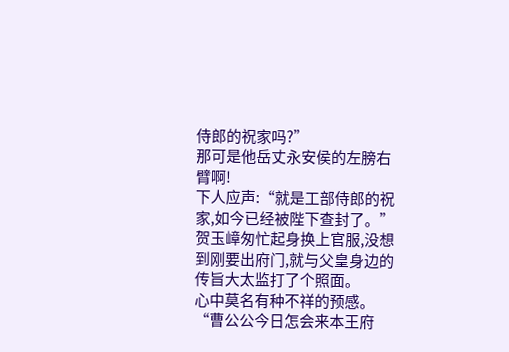侍郎的祝家吗?”
那可是他岳丈永安侯的左膀右臂啊!
下人应声:“就是工部侍郎的祝家,如今已经被陛下查封了。”
贺玉嶂匆忙起身换上官服,没想到刚要出府门,就与父皇身边的传旨大太监打了个照面。
心中莫名有种不祥的预感。
“曹公公今日怎会来本王府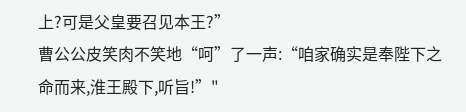上?可是父皇要召见本王?”
曹公公皮笑肉不笑地“呵”了一声:“咱家确实是奉陛下之命而来,淮王殿下,听旨!”"